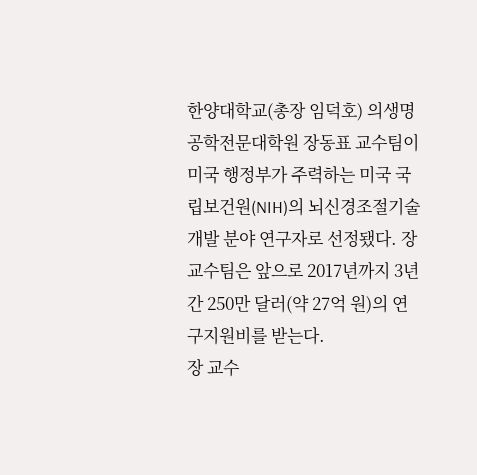한양대학교(총장 임덕호) 의생명공학전문대학원 장동표 교수팀이 미국 행정부가 주력하는 미국 국립보건원(NIH)의 뇌신경조절기술개발 분야 연구자로 선정됐다. 장 교수팀은 앞으로 2017년까지 3년간 250만 달러(약 27억 원)의 연구지원비를 받는다.
장 교수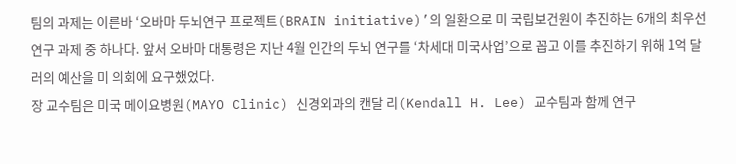팀의 과제는 이른바 ‘오바마 두뇌연구 프로젝트(BRAIN initiative)’의 일환으로 미 국립보건원이 추진하는 6개의 최우선 연구 과제 중 하나다. 앞서 오바마 대통령은 지난 4월 인간의 두뇌 연구를 ‘차세대 미국사업’으로 꼽고 이를 추진하기 위해 1억 달러의 예산을 미 의회에 요구했었다.
장 교수팀은 미국 메이요병원(MAYO Clinic) 신경외과의 캔달 리(Kendall H. Lee) 교수팀과 함께 연구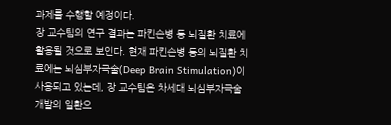과제를 수행할 예정이다.
장 교수팀의 연구 결과는 파킨슨병 등 뇌질환 치료에 활용될 것으로 보인다. 현재 파킨슨병 등의 뇌질환 치료에는 뇌심부자극술(Deep Brain Stimulation)이 사용되고 있는데, 장 교수팀은 차세대 뇌심부자극술 개발의 일환으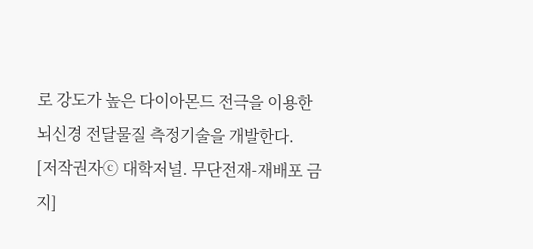로 강도가 높은 다이아몬드 전극을 이용한 뇌신경 전달물질 측정기술을 개발한다.
[저작권자ⓒ 대학저널. 무단전재-재배포 금지]